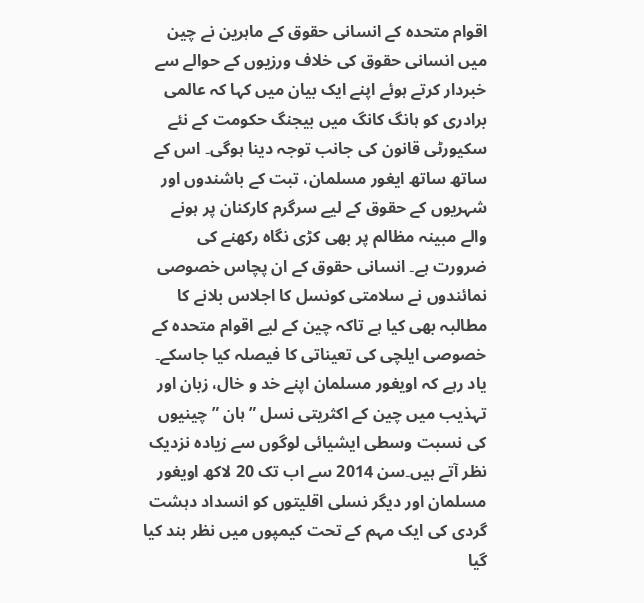اقوام متحدہ کے انسانی حقوق کے ماہرین نے چین میں انسانی حقوق کی خلاف ورزیوں کے حوالے سے خبردار کرتے ہوئے اپنے ایک بیان میں کہا کہ عالمی برادری کو ہانگ کانگ میں بیجنگ حکومت کے نئے سکیورٹی قانون کی جانب توجہ دینا ہوگی۔ اس کے ساتھ ساتھ ایغور مسلمان، تبت کے باشندوں اور شہریوں کے حقوق کے لیے سرگرم کارکنان پر ہونے والے مبینہ مظالم پر بھی کڑی نگاہ رکھنے کی ضرورت ہے۔ انسانی حقوق کے ان پچاس خصوصی نمائندوں نے سلامتی کونسل کا اجلاس بلانے کا مطالبہ بھی کیا ہے تاکہ چین کے لیے اقوام متحدہ کے خصوصی ایلچی کی تعیناتی کا فیصلہ کیا جاسکے۔
یاد رہے کہ اویغور مسلمان اپنے خد و خال، زبان اور تہذیب میں چين کے اکثریتی نسل ”ہان ”چینیوں کی نسبت وسطی ایشیائی لوگوں سے زیادہ نزدیک نظر آتے ہیں۔سن 2014 سے اب تک 20 لاکھ اویغور مسلمان اور دیگر نسلی اقلیتوں کو انسداد دہشت گردی کی ایک مہم کے تحت کیمپوں میں نظر بند کیا گیا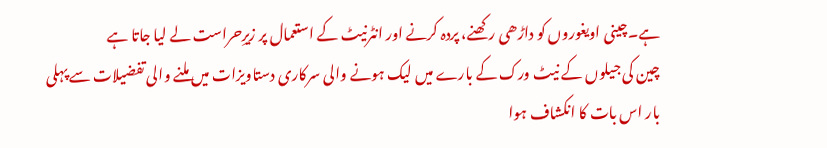ہے۔چینی اویغوروں کو داڑھی رکھنے، پردہ کرنے اور انٹرنیٹ کے استعمال پر زیرِحراست لے لیا جاتا ہے
چین کی جیلوں کے نیٹ ورک کے بارے میں لیک ہونے والی سرکاری دستاویزات میں ملنے والی تفضیلات سے پہلی بار اس بات کا انکشاف ہوا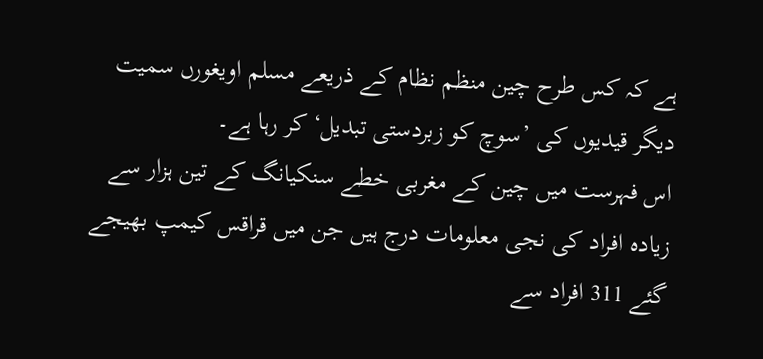ہے کہ کس طرح چین منظم نظام کے ذریعے مسلم اویغورں سمیت دیگر قیدیوں کی ’سوچ کو زبردستی تبدیل‘ کر رہا ہے۔
اس فہرست میں چین کے مغربی خطے سنکیانگ کے تین ہزار سے زیادہ افراد کی نجی معلومات درج ہیں جن میں قراقس کیمپ بھیجے گئے 311 افراد سے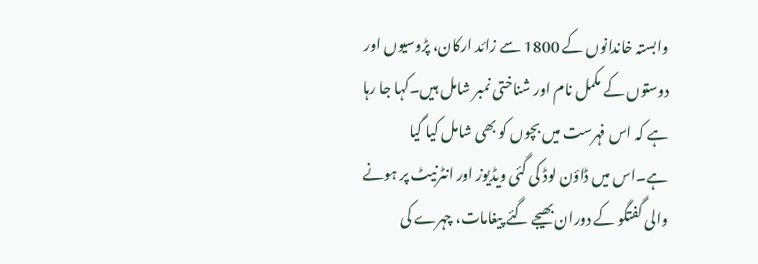وابستہ خاندانوں کے 1800 سے زائد ارکان، پڑوسیوں اور دوستوں کے مکمل نام اور شناختی نمبر شامل ہیں۔کہا جا رہا ہے کہ اس فہرست میں بچوں کو بھی شامل کیا گیا ہے۔اس میں ڈاؤن لوڈ کی گئی ویڈیوز اور انٹرنیٹ پر ہونے والی گفتگو کے دوران بھیجے گئے پیغامات، چہرے کی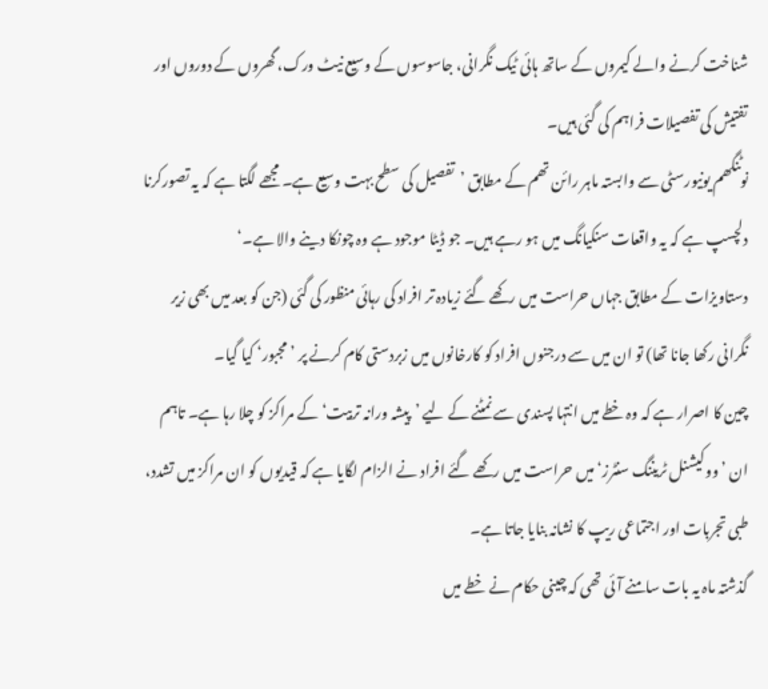شناخت کرنے والے کیمروں کے ساتھ ہائی ٹیک نگرانی، جاسوسوں کے وسیع نیٹ ورک، گھروں کے دوروں اور تفتیش کی تفصیلات فراہم کی گئی ہیں۔
نوٹنگھم یونیورسٹی سے وابستہ ماہر رائن تھم کے مطابق ’تفصیل کی سطح بہت وسیع ہے۔ مجھے لگتا ہے کہ یہ تصورکرنا دلچسپ ہے کہ یہ واقعات سنکیانگ میں ہو رہے ہیں۔ جو ڈیٹا موجود ہے وہ چونکا دینے والا ہے۔‘
دستاویزات کے مطابق جہاں حراست میں رکھے گئے زیادہ تر افراد کی رہائی منظور کی گئی (جن کو بعد میں بھی زیر نگرانی رکھا جانا تھا) تو ان میں سے درجنوں افراد کو کارخانوں میں زبردستی کام کرنے پر ’مجبور‘ کیا گیا۔
چین کا اصرار ہے کہ وہ خطے میں انتہا پسندی سے نمٹنے کے لیے ’پیشہ ورانہ تربیت‘ کے مراکز کو چلا رہا ہے۔ تاہم ان ’ووکیشنل ٹریننگ سنٹرز‘ میں حراست میں رکھے گئے افراد نے الزام لگایا ہے کہ قیدیوں کو ان مراکز میں تشدد، طبی تجربات اور اجتماعی ریپ کا نشانہ بنایا جاتا ہے۔
گذشتہ ماہ یہ بات سامنے آئی تھی کہ چینی حکام نے خطے میں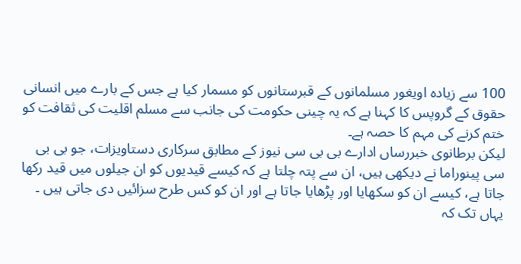100 سے زیادہ اویغور مسلمانوں کے قبرستانوں کو مسمار کیا ہے جس کے بارے میں انسانی حقوق کے گروپس کا کہنا ہے کہ یہ چینی حکومت کی جانب سے مسلم اقلیت کی ثقافت کو ختم کرنے کی مہم کا حصہ ہے۔
لیکن برطانوی خبررساں ادارے بی بی سی نیوز کے مطابق سرکاری دستاویزات، جو بی بی سی پینوراما نے دیکھی ہیں، ان سے پتہ چلتا ہے کہ کیسے قیدیوں کو ان جیلوں میں قید رکھا جاتا ہے، کیسے ان کو سکھایا اور پڑھایا جاتا ہے اور ان کو کس طرح سزائیں دی جاتی ہیں ۔ یہاں تک کہ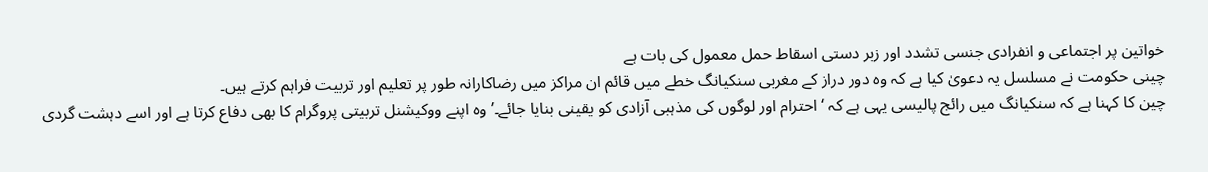خواتین پر اجتماعی و انفرادی جنسی تشدد اور زبر دستی اسقاط حمل معمول کی بات ہے
چینی حکومت نے مسلسل یہ دعویٰ کیا ہے کہ وہ دور دراز کے مغربی سنکیانگ خطے میں قائم ان مراکز میں رضاکارانہ طور پر تعلیم اور تربیت فراہم کرتے ہیں۔
چین کا کہنا ہے کہ سنکیانگ میں رائج پالیسی یہی ہے کہ ‘احترام اور لوگوں کی مذہبی آزادی کو یقینی بنایا جائے۔’ وہ اپنے ووکیشنل تربیتی پروگرام کا بھی دفاع کرتا ہے اور اسے دہشت گردی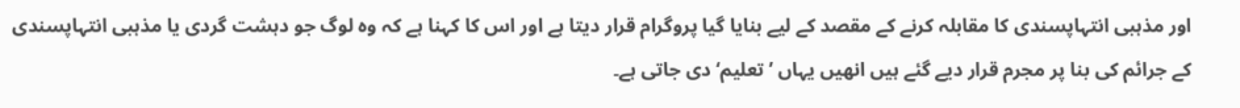اور مذہبی انتہاپسندی کا مقابلہ کرنے کے مقصد کے لیے بنایا گیا پروگرام قرار دیتا ہے اور اس کا کہنا ہے کہ وہ لوگ جو دہشت گردی یا مذہبی انتہاپسندی کے جرائم کی بنا پر مجرم قرار دیے گئے ہیں انھیں یہاں ’تعلیم‘ دی جاتی ہے۔